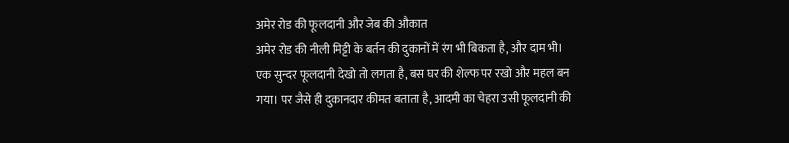अमेर रोड की फूलदानी और जेब की औकात
अमेर रोड की नीली मिट्टी के बर्तन की दुकानों में रंग भी बिकता है, और दाम भी। एक सुन्दर फूलदानी देखो तो लगता है, बस घर की शेल्फ पर रखो और महल बन गया। पर जैसे ही दुकानदार कीमत बताता है, आदमी का चेहरा उसी फूलदानी की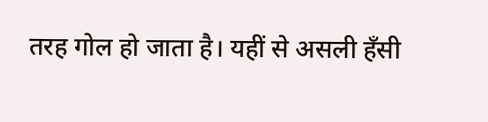तरह गोल हो जाता है। यहीं से असली हँसी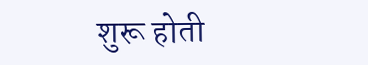शुरू होती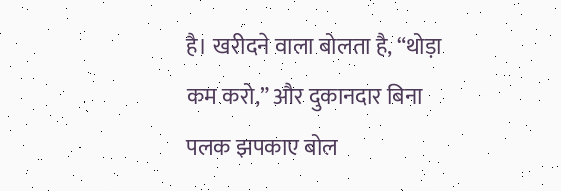है। खरीदने वाला बोलता है, “थोड़ा कम करो,” और दुकानदार बिना पलक झपकाए बोल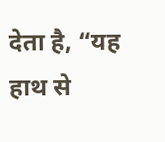देता है, “यह हाथ से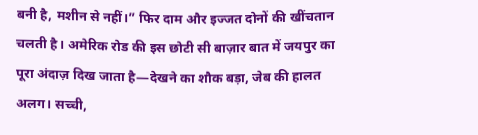बनी है, मशीन से नहीं।” फिर दाम और इज्जत दोनों की खींचतान चलती है। अमेरिक रोड की इस छोटी सी बाज़ार बात में जयपुर का पूरा अंदाज़ दिख जाता है—देखने का शौक बड़ा, जेब की हालत अलग। सच्ची,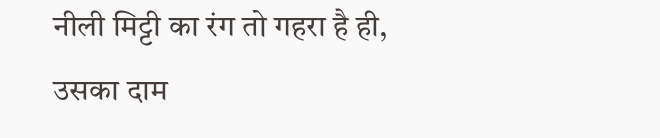नीली मिट्टी का रंग तो गहरा है ही, उसका दाम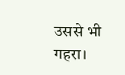उससे भी गहरा।